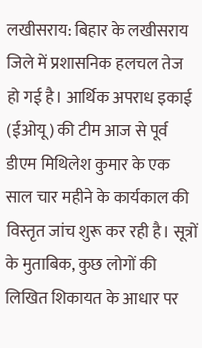लखीसराय: बिहार के लखीसराय जिले में प्रशासनिक हलचल तेज हो गई है। आर्थिक अपराध इकाई (ईओयू) की टीम आज से पूर्व डीएम मिथिलेश कुमार के एक साल चार महीने के कार्यकाल की विस्तृत जांच शुरू कर रही है। सूत्रों के मुताबिक, कुछ लोगों की लिखित शिकायत के आधार पर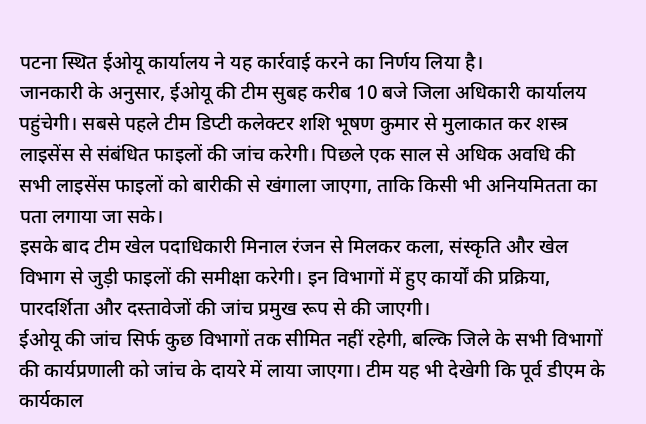पटना स्थित ईओयू कार्यालय ने यह कार्रवाई करने का निर्णय लिया है।
जानकारी के अनुसार, ईओयू की टीम सुबह करीब 10 बजे जिला अधिकारी कार्यालय पहुंचेगी। सबसे पहले टीम डिप्टी कलेक्टर शशि भूषण कुमार से मुलाकात कर शस्त्र लाइसेंस से संबंधित फाइलों की जांच करेगी। पिछले एक साल से अधिक अवधि की सभी लाइसेंस फाइलों को बारीकी से खंगाला जाएगा, ताकि किसी भी अनियमितता का पता लगाया जा सके।
इसके बाद टीम खेल पदाधिकारी मिनाल रंजन से मिलकर कला, संस्कृति और खेल विभाग से जुड़ी फाइलों की समीक्षा करेगी। इन विभागों में हुए कार्यों की प्रक्रिया, पारदर्शिता और दस्तावेजों की जांच प्रमुख रूप से की जाएगी।
ईओयू की जांच सिर्फ कुछ विभागों तक सीमित नहीं रहेगी, बल्कि जिले के सभी विभागों की कार्यप्रणाली को जांच के दायरे में लाया जाएगा। टीम यह भी देखेगी कि पूर्व डीएम के कार्यकाल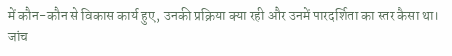में कौन-कौन से विकास कार्य हुए, उनकी प्रक्रिया क्या रही और उनमें पारदर्शिता का स्तर कैसा था।
जांच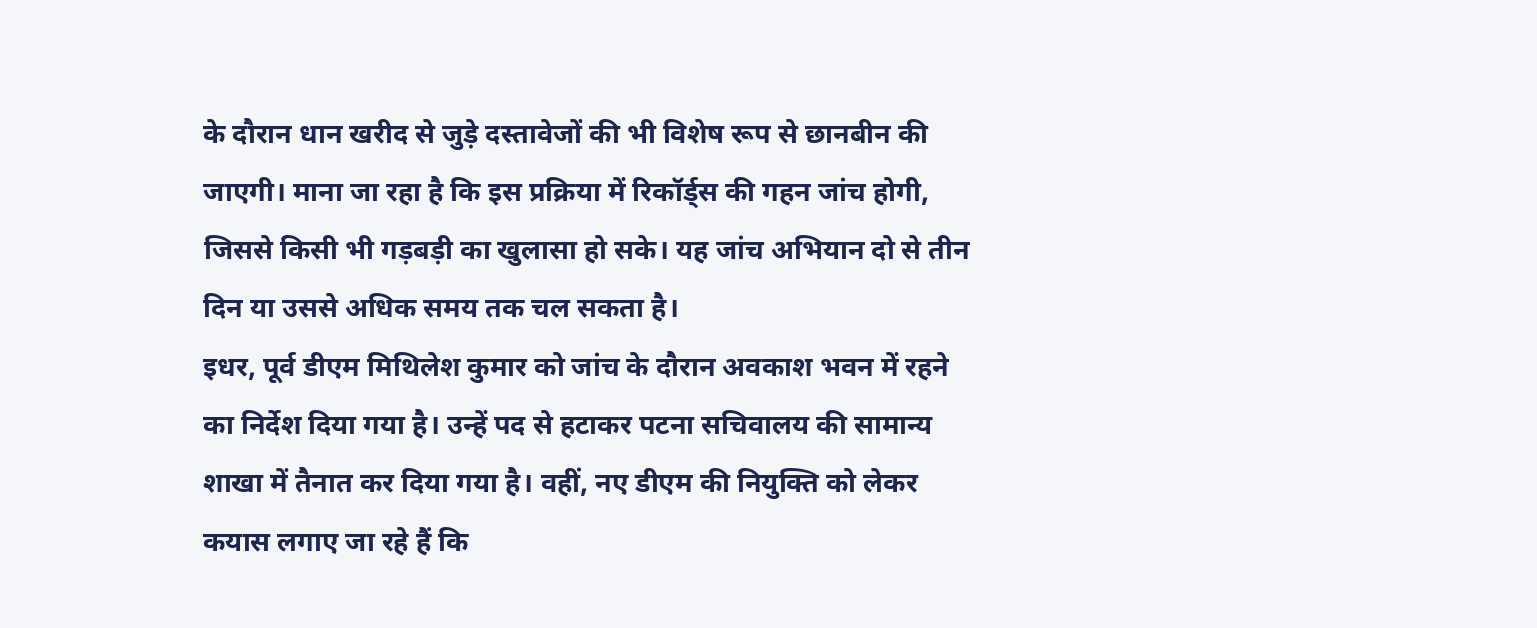के दौरान धान खरीद से जुड़े दस्तावेजों की भी विशेष रूप से छानबीन की जाएगी। माना जा रहा है कि इस प्रक्रिया में रिकॉर्ड्स की गहन जांच होगी, जिससे किसी भी गड़बड़ी का खुलासा हो सके। यह जांच अभियान दो से तीन दिन या उससे अधिक समय तक चल सकता है।
इधर, पूर्व डीएम मिथिलेश कुमार को जांच के दौरान अवकाश भवन में रहने का निर्देश दिया गया है। उन्हें पद से हटाकर पटना सचिवालय की सामान्य शाखा में तैनात कर दिया गया है। वहीं, नए डीएम की नियुक्ति को लेकर कयास लगाए जा रहे हैं कि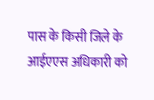पास के किसी जिले के आईएएस अधिकारी को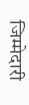जिम्मेदारी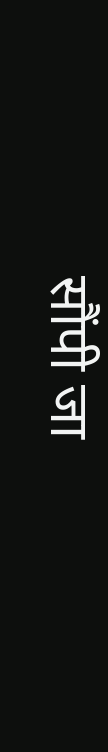सौंपी जा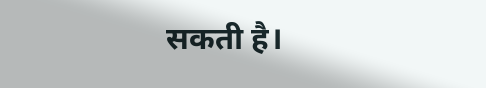सकती है।